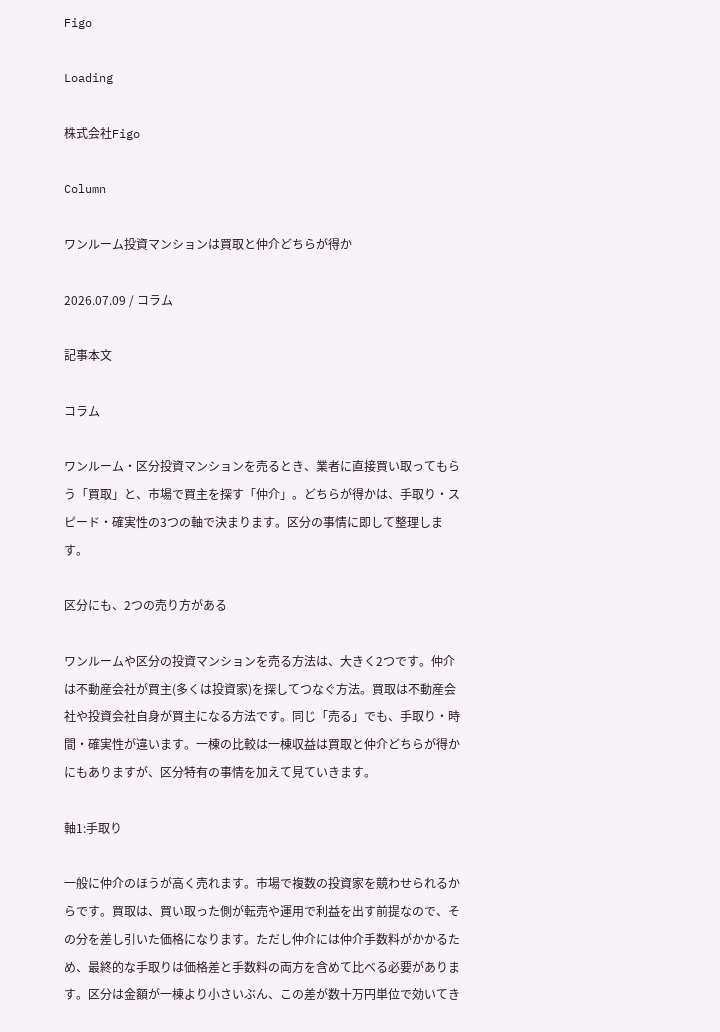Figo

Loading

株式会社Figo

Column

ワンルーム投資マンションは買取と仲介どちらが得か

2026.07.09 / コラム

記事本文

コラム

ワンルーム・区分投資マンションを売るとき、業者に直接買い取ってもらう「買取」と、市場で買主を探す「仲介」。どちらが得かは、手取り・スピード・確実性の3つの軸で決まります。区分の事情に即して整理します。

区分にも、2つの売り方がある

ワンルームや区分の投資マンションを売る方法は、大きく2つです。仲介は不動産会社が買主(多くは投資家)を探してつなぐ方法。買取は不動産会社や投資会社自身が買主になる方法です。同じ「売る」でも、手取り・時間・確実性が違います。一棟の比較は一棟収益は買取と仲介どちらが得かにもありますが、区分特有の事情を加えて見ていきます。

軸1:手取り

一般に仲介のほうが高く売れます。市場で複数の投資家を競わせられるからです。買取は、買い取った側が転売や運用で利益を出す前提なので、その分を差し引いた価格になります。ただし仲介には仲介手数料がかかるため、最終的な手取りは価格差と手数料の両方を含めて比べる必要があります。区分は金額が一棟より小さいぶん、この差が数十万円単位で効いてき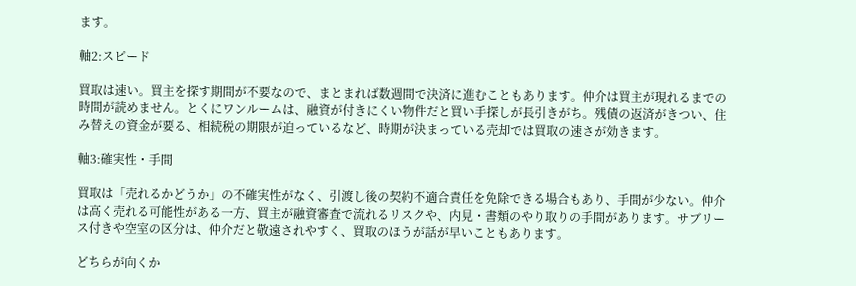ます。

軸2:スピード

買取は速い。買主を探す期間が不要なので、まとまれば数週間で決済に進むこともあります。仲介は買主が現れるまでの時間が読めません。とくにワンルームは、融資が付きにくい物件だと買い手探しが長引きがち。残債の返済がきつい、住み替えの資金が要る、相続税の期限が迫っているなど、時期が決まっている売却では買取の速さが効きます。

軸3:確実性・手間

買取は「売れるかどうか」の不確実性がなく、引渡し後の契約不適合責任を免除できる場合もあり、手間が少ない。仲介は高く売れる可能性がある一方、買主が融資審査で流れるリスクや、内見・書類のやり取りの手間があります。サブリース付きや空室の区分は、仲介だと敬遠されやすく、買取のほうが話が早いこともあります。

どちらが向くか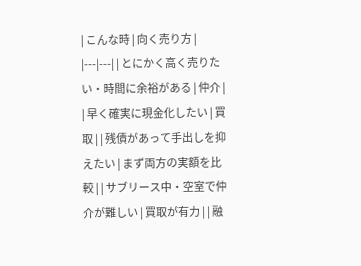| こんな時 | 向く売り方 | |---|---| | とにかく高く売りたい・時間に余裕がある | 仲介 | | 早く確実に現金化したい | 買取 | | 残債があって手出しを抑えたい | まず両方の実額を比較 | | サブリース中・空室で仲介が難しい | 買取が有力 | | 融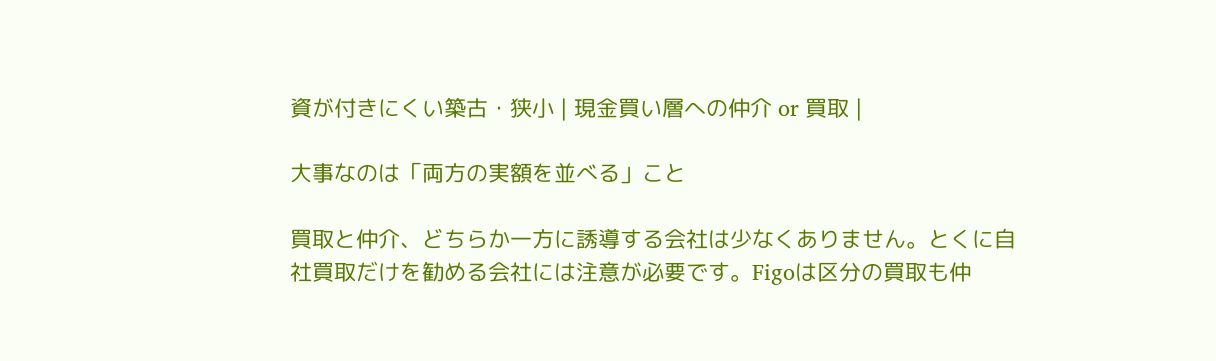資が付きにくい築古・狭小 | 現金買い層への仲介 or 買取 |

大事なのは「両方の実額を並べる」こと

買取と仲介、どちらか一方に誘導する会社は少なくありません。とくに自社買取だけを勧める会社には注意が必要です。Figoは区分の買取も仲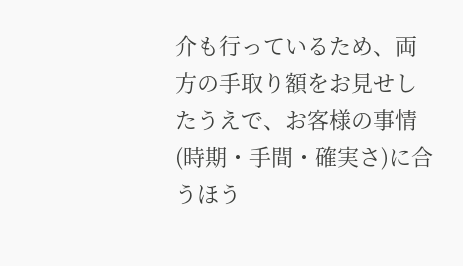介も行っているため、両方の手取り額をお見せしたうえで、お客様の事情(時期・手間・確実さ)に合うほう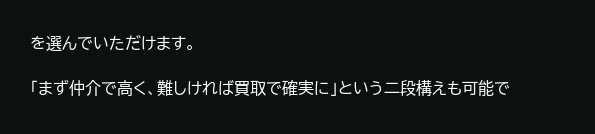を選んでいただけます。

「まず仲介で高く、難しければ買取で確実に」という二段構えも可能で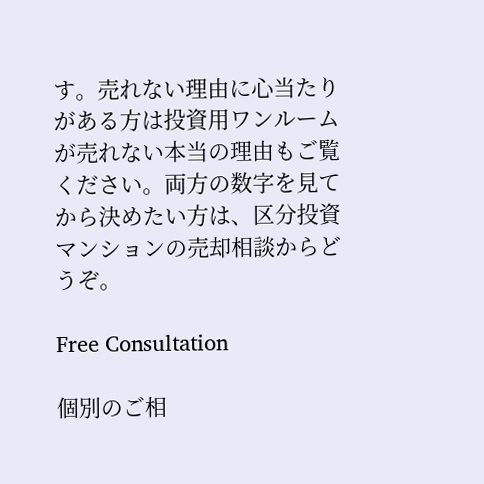す。売れない理由に心当たりがある方は投資用ワンルームが売れない本当の理由もご覧ください。両方の数字を見てから決めたい方は、区分投資マンションの売却相談からどうぞ。

Free Consultation

個別のご相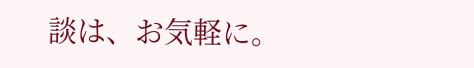談は、お気軽に。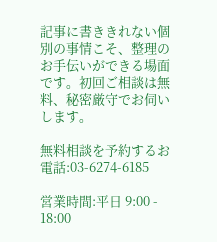記事に書ききれない個別の事情こそ、整理のお手伝いができる場面です。初回ご相談は無料、秘密厳守でお伺いします。

無料相談を予約するお電話:03-6274-6185

営業時間:平日 9:00 - 18:00